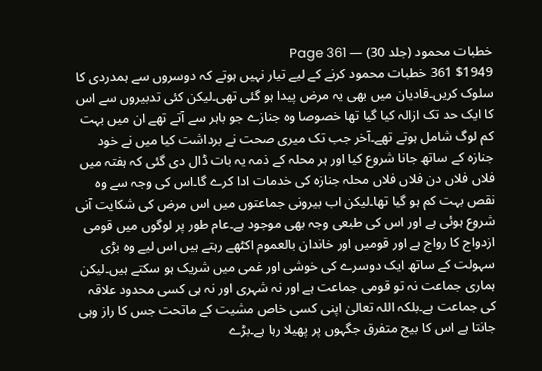خطبات محمود (جلد 30) — Page 361
$1949 361 خطبات محمود کرنے کے لیے تیار نہیں ہوتے کہ دوسروں سے ہمدردی کا سلوک کریں۔قادیان میں بھی یہ مرض پیدا ہو گئی تھی۔لیکن کئی تدبیروں سے اس کا ایک حد تک ازالہ کیا گیا تھا خصوصا وہ جنازے جو باہر سے آتے تھے ان میں بہت کم لوگ شامل ہوتے تھے۔آخر جب تک میری صحت نے برداشت کیا میں نے خود جنازہ کے ساتھ جانا شروع کیا اور ہر محلہ کے ذمہ یہ بات ڈال دی گئی کہ ہفتہ میں فلاں فلاں دن فلاں فلاں محلہ جنازہ کی خدمات ادا کرے گا۔اس کی وجہ سے وہ نقص بہت کم ہو گیا تھا۔لیکن اب بیرونی جماعتوں میں اس مرض کی شکایت آنی شروع ہوئی ہے اور اس کی طبعی وجہ بھی موجود ہے۔عام طور پر لوگوں میں قومی ازدواج کا رواج ہے اور قومیں اور خاندان بالعموم اکٹھے رہتے ہیں اس لیے وہ بڑی سہولت کے ساتھ ایک دوسرے کی خوشی اور غمی میں شریک ہو سکتے ہیں۔لیکن ہماری جماعت نہ تو قومی جماعت ہے اور نہ شہری اور نہ ہی کسی محدود علاقہ کی جماعت ہے۔بلکہ اللہ تعالیٰ اپنی کسی خاص مشیت کے ماتحت جس کا راز وہی جانتا ہے اس کا بیج متفرق جگہوں پر پھیلا رہا ہے۔بڑے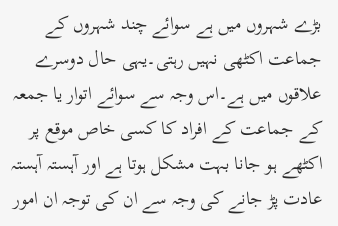بڑے شہروں میں ہے سوائے چند شہروں کے جماعت اکٹھی نہیں رہتی۔یہی حال دوسرے علاقوں میں ہے۔اس وجہ سے سوائے اتوار یا جمعہ کے جماعت کے افراد کا کسی خاص موقع پر اکٹھے ہو جانا بہت مشکل ہوتا ہے اور آہستہ آہستہ عادت پڑ جانے کی وجہ سے ان کی توجہ ان امور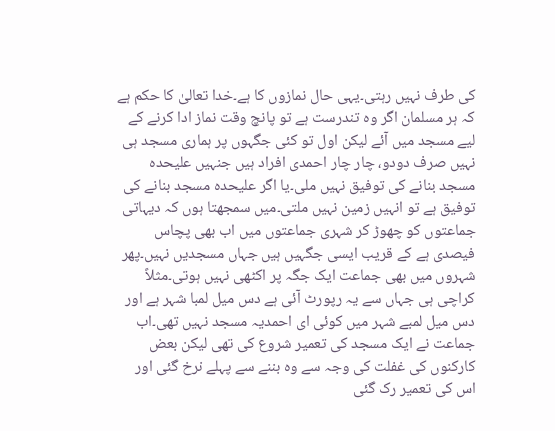کی طرف نہیں رہتی۔یہی حال نمازوں کا ہے۔خدا تعالیٰ کا حکم ہے کہ ہر مسلمان اگر وہ تندرست ہے تو پانچ وقت نماز ادا کرنے کے لیے مسجد میں آئے لیکن اول تو کئی جگہوں پر ہماری مسجد ہی نہیں صرف دودو، چار چار احمدی افراد ہیں جنہیں علیحدہ مسجد بنانے کی توفیق نہیں ملی۔یا اگر علیحدہ مسجد بنانے کی توفیق ہے تو انہیں زمین نہیں ملتی۔میں سمجھتا ہوں کہ دیہاتی جماعتوں کو چھوڑ کر شہری جماعتوں میں اب بھی پچاس فیصدی ہے کے قریب ایسی جگہیں ہیں جہاں مسجدیں نہیں۔پھر شہروں میں بھی جماعت ایک جگہ پر اکٹھی نہیں ہوتی۔مثلاً کراچی ہی جہاں سے یہ رپورٹ آئی ہے دس میل لمبا شہر ہے اور دس میل لمبے شہر میں کوئی ای احمدیہ مسجد نہیں تھی۔اب جماعت نے ایک مسجد کی تعمیر شروع کی تھی لیکن بعض کارکنوں کی غفلت کی وجہ سے وہ بننے سے پہلے نرخ گئی اور اس کی تعمیر رک گئی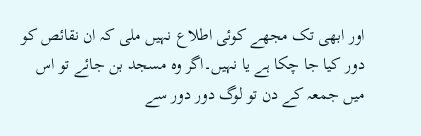اور ابھی تک مجھے کوئی اطلاع نہیں ملی کہ ان نقائص کو دور کیا جا چکا ہے یا نہیں۔اگر وہ مسجد بن جائے تو اس میں جمعہ کے دن تو لوگ دور دور سے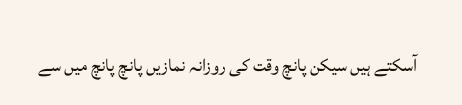آسکتے ہیں سیکن پانچ وقت کی روزانہ نمازیں پانچ پانچ میں سے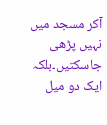آکر مسجد میں نہیں پڑھی جاسکتیں۔بلکہ ایک دو میل